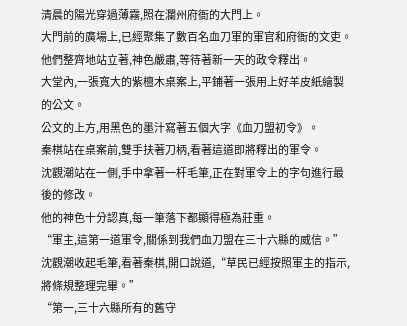清晨的陽光穿過薄霧,照在瀾州府衙的大門上。
大門前的廣場上,已經聚集了數百名血刀軍的軍官和府衙的文吏。
他們整齊地站立著,神色嚴肅,等待著新一天的政令釋出。
大堂內,一張寬大的紫檀木桌案上,平鋪著一張用上好羊皮紙繪製的公文。
公文的上方,用黑色的墨汁寫著五個大字《血刀盟初令》。
秦棋站在桌案前,雙手扶著刀柄,看著這道即將釋出的軍令。
沈觀潮站在一側,手中拿著一杆毛筆,正在對軍令上的字句進行最後的修改。
他的神色十分認真,每一筆落下都顯得極為莊重。
“軍主,這第一道軍令,關係到我們血刀盟在三十六縣的威信。”沈觀潮收起毛筆,看著秦棋,開口說道,“草民已經按照軍主的指示,將條規整理完畢。”
“第一,三十六縣所有的舊守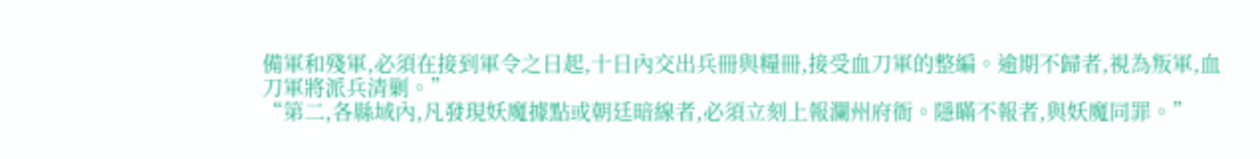備軍和殘軍,必須在接到軍令之日起,十日內交出兵冊與糧冊,接受血刀軍的整編。逾期不歸者,視為叛軍,血刀軍將派兵清剿。”
“第二,各縣域內,凡發現妖魔據點或朝廷暗線者,必須立刻上報瀾州府衙。隱瞞不報者,與妖魔同罪。”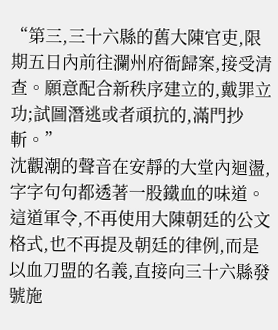“第三,三十六縣的舊大陳官吏,限期五日內前往瀾州府衙歸案,接受清查。願意配合新秩序建立的,戴罪立功;試圖潛逃或者頑抗的,滿門抄斬。”
沈觀潮的聲音在安靜的大堂內迴盪,字字句句都透著一股鐵血的味道。
這道軍令,不再使用大陳朝廷的公文格式,也不再提及朝廷的律例,而是以血刀盟的名義,直接向三十六縣發號施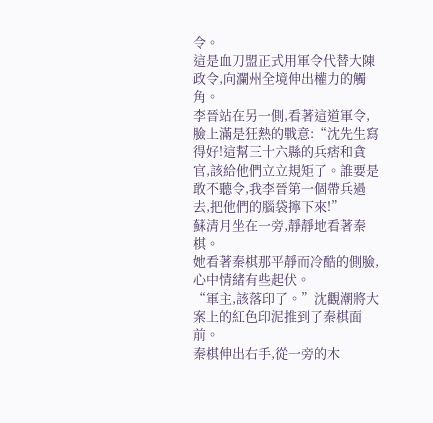令。
這是血刀盟正式用軍令代替大陳政令,向瀾州全境伸出權力的觸角。
李晉站在另一側,看著這道軍令,臉上滿是狂熱的戰意:“沈先生寫得好!這幫三十六縣的兵痞和貪官,該給他們立立規矩了。誰要是敢不聽令,我李晉第一個帶兵過去,把他們的腦袋擰下來!”
蘇清月坐在一旁,靜靜地看著秦棋。
她看著秦棋那平靜而冷酷的側臉,心中情緒有些起伏。
“軍主,該落印了。”沈觀潮將大案上的紅色印泥推到了秦棋面前。
秦棋伸出右手,從一旁的木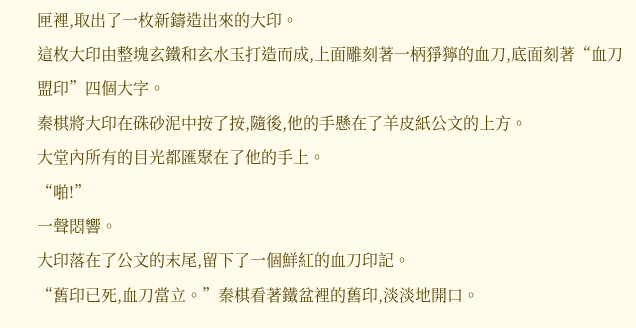匣裡,取出了一枚新鑄造出來的大印。
這枚大印由整塊玄鐵和玄水玉打造而成,上面雕刻著一柄猙獰的血刀,底面刻著“血刀盟印”四個大字。
秦棋將大印在硃砂泥中按了按,隨後,他的手懸在了羊皮紙公文的上方。
大堂內所有的目光都匯聚在了他的手上。
“啪!”
一聲悶響。
大印落在了公文的末尾,留下了一個鮮紅的血刀印記。
“舊印已死,血刀當立。”秦棋看著鐵盆裡的舊印,淡淡地開口。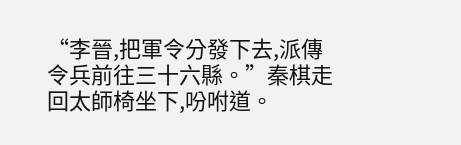“李晉,把軍令分發下去,派傳令兵前往三十六縣。”秦棋走回太師椅坐下,吩咐道。